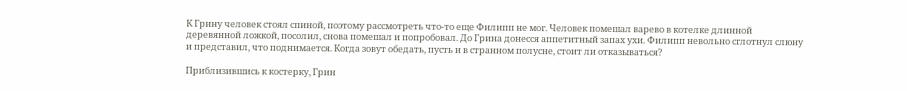К Грину человек стоял спиной, поэтому рассмотреть что-то еще Филипп не мог. Человек помешал варево в котелке длинной деревянной ложкой, посолил, снова помешал и попробовал. До Грина донесся аппетитный запах ухи. Филипп невольно сглотнул слюну и представил, что поднимается. Когда зовут обедать, пусть и в странном полусне, стоит ли отказываться?

Приблизившись к костерку, Грин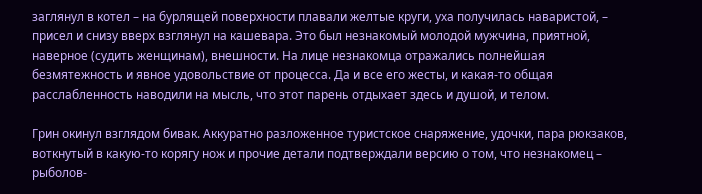заглянул в котел – на бурлящей поверхности плавали желтые круги, уха получилась наваристой, – присел и снизу вверх взглянул на кашевара. Это был незнакомый молодой мужчина, приятной, наверное (судить женщинам), внешности. На лице незнакомца отражались полнейшая безмятежность и явное удовольствие от процесса. Да и все его жесты, и какая-то общая расслабленность наводили на мысль, что этот парень отдыхает здесь и душой, и телом.

Грин окинул взглядом бивак. Аккуратно разложенное туристское снаряжение, удочки, пара рюкзаков, воткнутый в какую-то корягу нож и прочие детали подтверждали версию о том, что незнакомец – рыболов-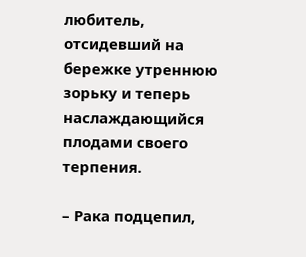любитель, отсидевший на бережке утреннюю зорьку и теперь наслаждающийся плодами своего терпения.

– Рака подцепил,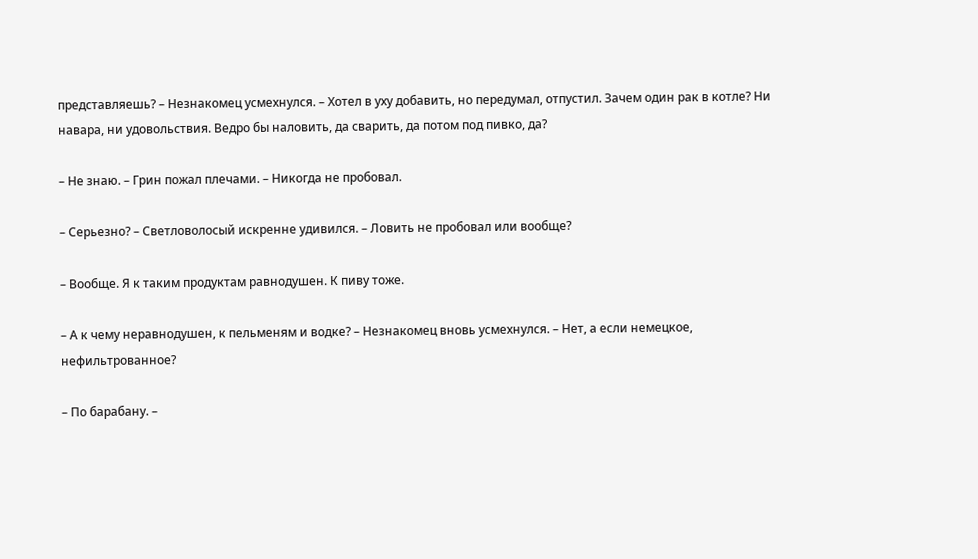представляешь? – Незнакомец усмехнулся. – Хотел в уху добавить, но передумал, отпустил. Зачем один рак в котле? Ни навара, ни удовольствия. Ведро бы наловить, да сварить, да потом под пивко, да?

– Не знаю. – Грин пожал плечами. – Никогда не пробовал.

– Серьезно? – Светловолосый искренне удивился. – Ловить не пробовал или вообще?

– Вообще. Я к таким продуктам равнодушен. К пиву тоже.

– А к чему неравнодушен, к пельменям и водке? – Незнакомец вновь усмехнулся. – Нет, а если немецкое, нефильтрованное?

– По барабану. –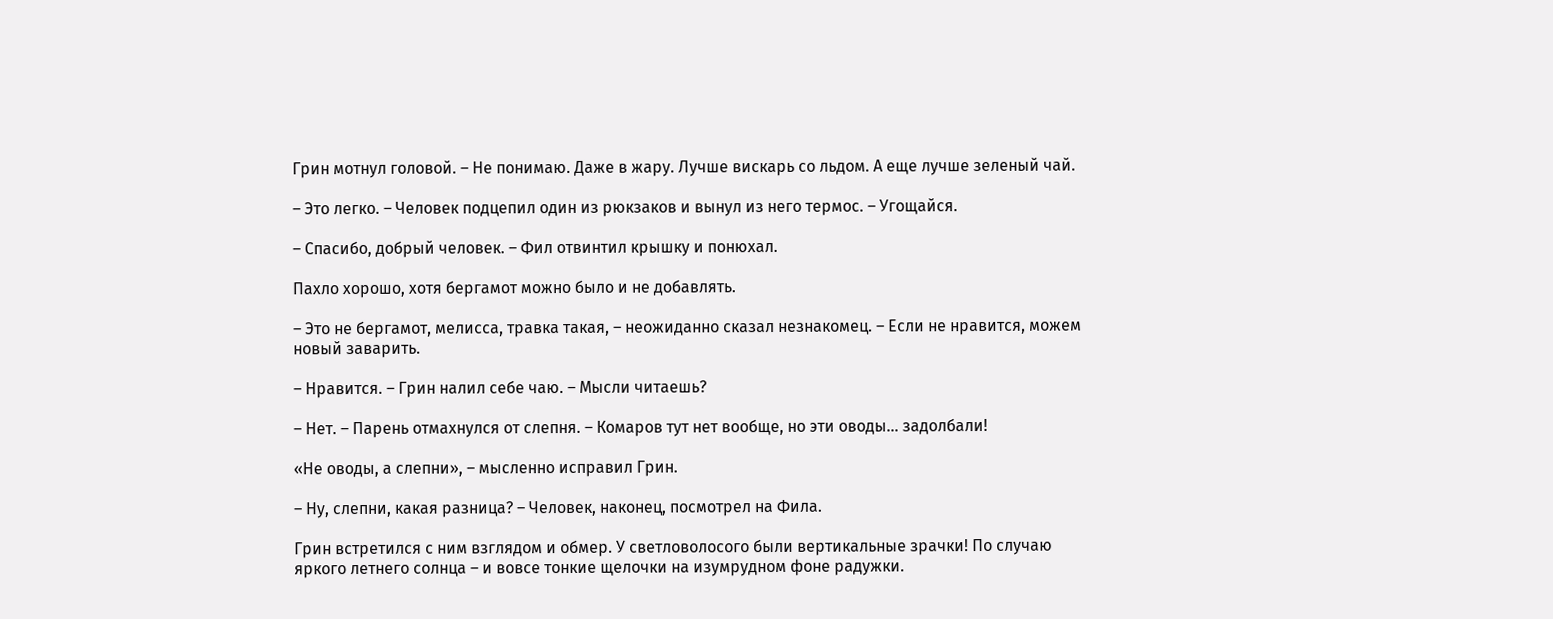Грин мотнул головой. – Не понимаю. Даже в жару. Лучше вискарь со льдом. А еще лучше зеленый чай.

– Это легко. – Человек подцепил один из рюкзаков и вынул из него термос. – Угощайся.

– Спасибо, добрый человек. – Фил отвинтил крышку и понюхал.

Пахло хорошо, хотя бергамот можно было и не добавлять.

– Это не бергамот, мелисса, травка такая, – неожиданно сказал незнакомец. – Если не нравится, можем новый заварить.

– Нравится. – Грин налил себе чаю. – Мысли читаешь?

– Нет. – Парень отмахнулся от слепня. – Комаров тут нет вообще, но эти оводы… задолбали!

«Не оводы, а слепни», – мысленно исправил Грин.

– Ну, слепни, какая разница? – Человек, наконец, посмотрел на Фила.

Грин встретился с ним взглядом и обмер. У светловолосого были вертикальные зрачки! По случаю яркого летнего солнца – и вовсе тонкие щелочки на изумрудном фоне радужки.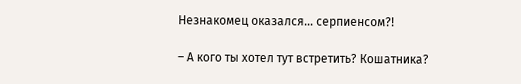Незнакомец оказался… серпиенсом?!

– А кого ты хотел тут встретить? Кошатника?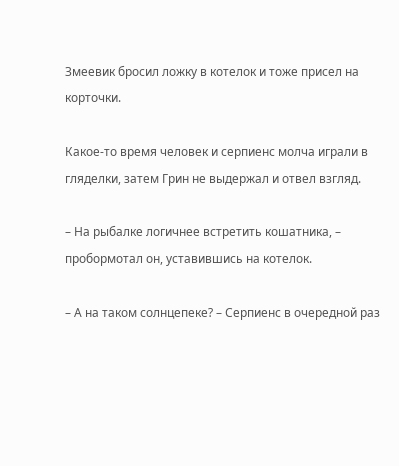Змеевик бросил ложку в котелок и тоже присел на корточки.

Какое-то время человек и серпиенс молча играли в гляделки, затем Грин не выдержал и отвел взгляд.

– На рыбалке логичнее встретить кошатника, – пробормотал он, уставившись на котелок.

– А на таком солнцепеке? – Серпиенс в очередной раз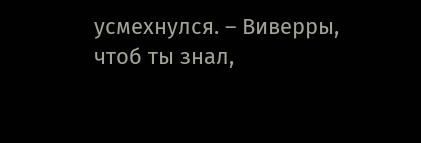усмехнулся. – Виверры, чтоб ты знал,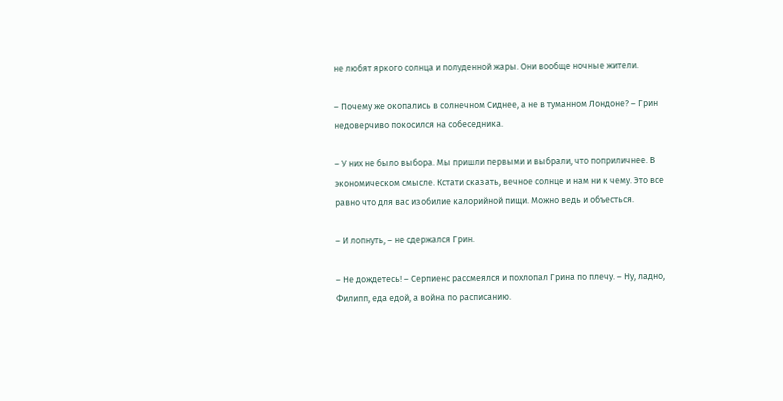не любят яркого солнца и полуденной жары. Они вообще ночные жители.

– Почему же окопались в солнечном Сиднее, а не в туманном Лондоне? – Грин недоверчиво покосился на собеседника.

– У них не было выбора. Мы пришли первыми и выбрали, что поприличнее. В экономическом смысле. Кстати сказать, вечное солнце и нам ни к чему. Это все равно что для вас изобилие калорийной пищи. Можно ведь и объесться.

– И лопнуть, – не сдержался Грин.

– Не дождетесь! – Серпиенс рассмеялся и похлопал Грина по плечу. – Ну, ладно, Филипп, еда едой, а война по расписанию.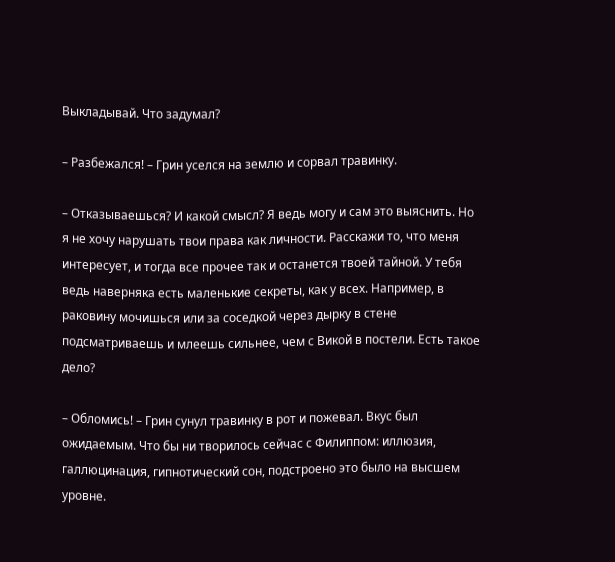Выкладывай. Что задумал?

– Разбежался! – Грин уселся на землю и сорвал травинку.

– Отказываешься? И какой смысл? Я ведь могу и сам это выяснить. Но я не хочу нарушать твои права как личности. Расскажи то, что меня интересует, и тогда все прочее так и останется твоей тайной. У тебя ведь наверняка есть маленькие секреты, как у всех. Например, в раковину мочишься или за соседкой через дырку в стене подсматриваешь и млеешь сильнее, чем с Викой в постели. Есть такое дело?

– Обломись! – Грин сунул травинку в рот и пожевал. Вкус был ожидаемым. Что бы ни творилось сейчас с Филиппом: иллюзия, галлюцинация, гипнотический сон, подстроено это было на высшем уровне.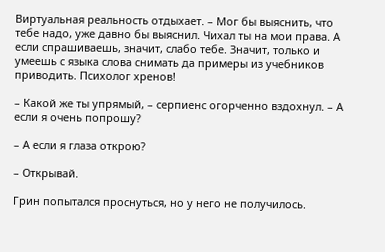Виртуальная реальность отдыхает. – Мог бы выяснить, что тебе надо, уже давно бы выяснил. Чихал ты на мои права. А если спрашиваешь, значит, слабо тебе. Значит, только и умеешь с языка слова снимать да примеры из учебников приводить. Психолог хренов!

– Какой же ты упрямый, – серпиенс огорченно вздохнул. – А если я очень попрошу?

– А если я глаза открою?

– Открывай.

Грин попытался проснуться, но у него не получилось.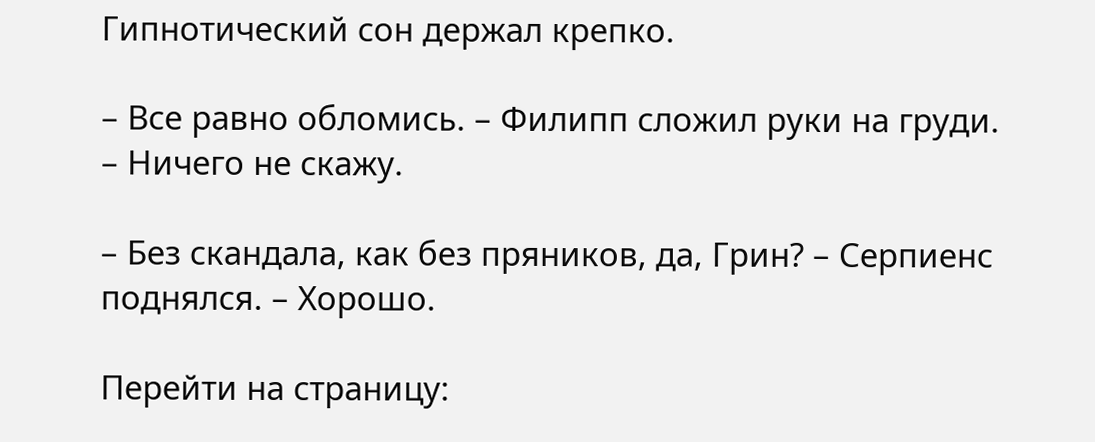Гипнотический сон держал крепко.

– Все равно обломись. – Филипп сложил руки на груди. – Ничего не скажу.

– Без скандала, как без пряников, да, Грин? – Серпиенс поднялся. – Хорошо.

Перейти на страницу: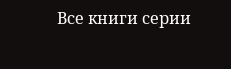Все книги серии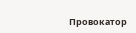Провокатор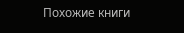Похожие книги